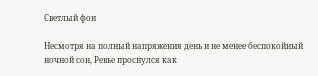Светлый фон

Несмотря на полный напряжения день и не менее беспокойный ночной сон, Ревье проснулся как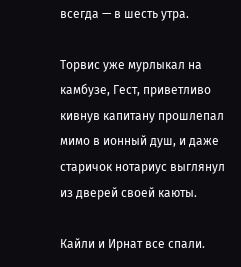всегда — в шесть утра.

Торвис уже мурлыкал на камбузе, Гест, приветливо кивнув капитану прошлепал мимо в ионный душ, и даже старичок нотариус выглянул из дверей своей каюты.

Кайли и Ирнат все спали.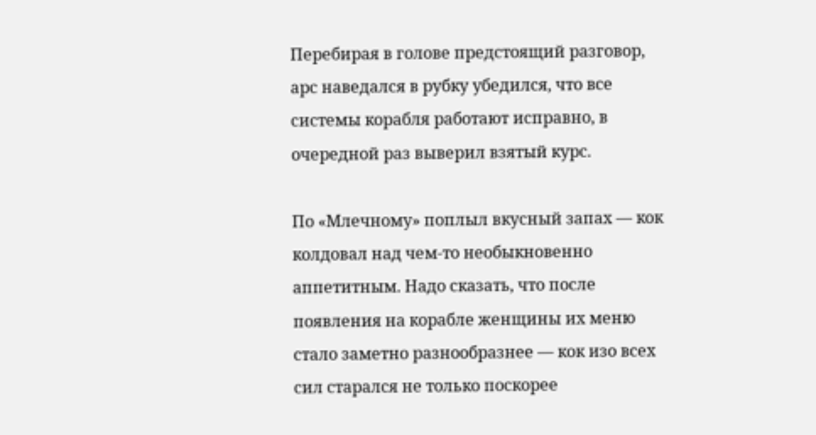Перебирая в голове предстоящий разговор, арс наведался в рубку убедился, что все системы корабля работают исправно, в очередной раз выверил взятый курс.

По «Млечному» поплыл вкусный запах — кок колдовал над чем-то необыкновенно аппетитным. Надо сказать, что после появления на корабле женщины их меню стало заметно разнообразнее — кок изо всех сил старался не только поскорее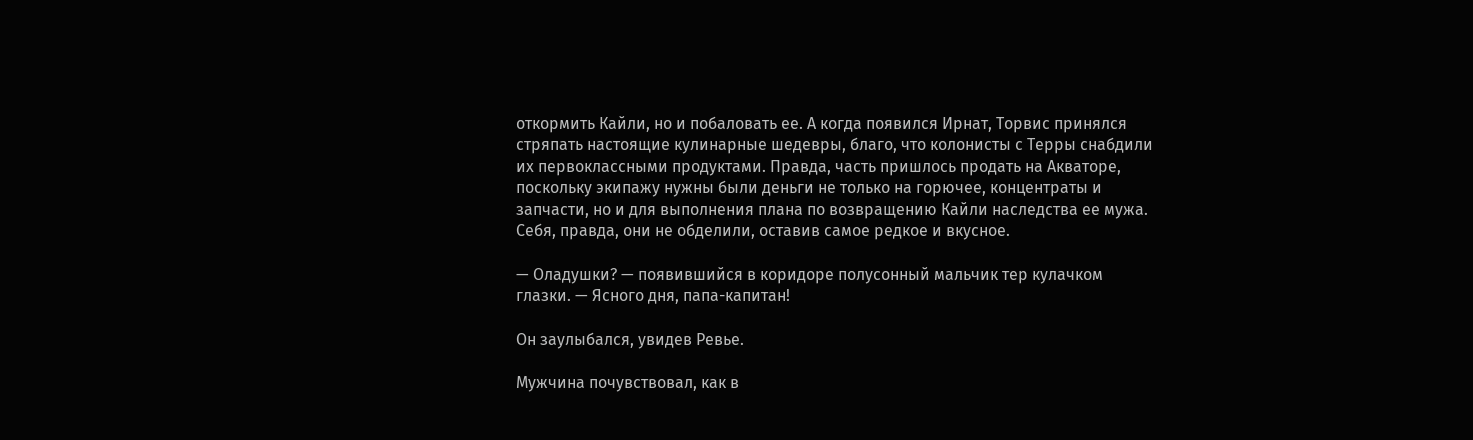откормить Кайли, но и побаловать ее. А когда появился Ирнат, Торвис принялся стряпать настоящие кулинарные шедевры, благо, что колонисты с Терры снабдили их первоклассными продуктами. Правда, часть пришлось продать на Акваторе, поскольку экипажу нужны были деньги не только на горючее, концентраты и запчасти, но и для выполнения плана по возвращению Кайли наследства ее мужа. Себя, правда, они не обделили, оставив самое редкое и вкусное.

— Оладушки? — появившийся в коридоре полусонный мальчик тер кулачком глазки. — Ясного дня, папа-капитан!

Он заулыбался, увидев Ревье.

Мужчина почувствовал, как в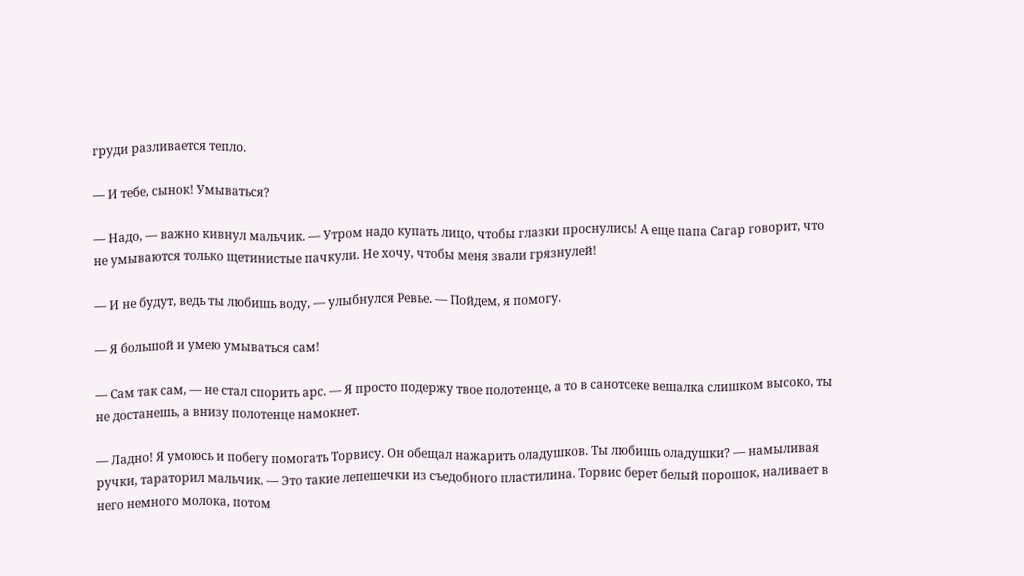груди разливается тепло.

— И тебе, сынок! Умываться?

— Надо, — важно кивнул мальчик. — Утром надо купать лицо, чтобы глазки проснулись! А еще папа Сагар говорит, что не умываются только щетинистые пачкули. Не хочу, чтобы меня звали грязнулей!

— И не будут, ведь ты любишь воду, — улыбнулся Ревье. — Пойдем, я помогу.

— Я большой и умею умываться сам!

— Сам так сам, — не стал спорить арс. — Я просто подержу твое полотенце, а то в санотсеке вешалка слишком высоко, ты не достанешь, а внизу полотенце намокнет.

— Ладно! Я умоюсь и побегу помогать Торвису. Он обещал нажарить оладушков. Ты любишь оладушки? — намыливая ручки, тараторил мальчик. — Это такие лепешечки из съедобного пластилина. Торвис берет белый порошок, наливает в него немного молока, потом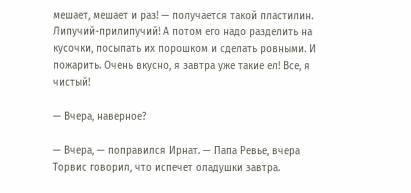мешает, мешает и раз! — получается такой пластилин. Липучий-прилипучий! А потом его надо разделить на кусочки, посыпать их порошком и сделать ровными. И пожарить. Очень вкусно, я завтра уже такие ел! Все, я чистый!

— Вчера, наверное?

— Вчера, — поправился Ирнат. — Папа Ревье, вчера Торвис говорил, что испечет оладушки завтра.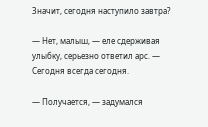Значит, сегодня наступило завтра?

— Нет, малыш, — еле сдерживая улыбку, серьезно ответил арс. — Сегодня всегда сегодня.

— Получается, — задумался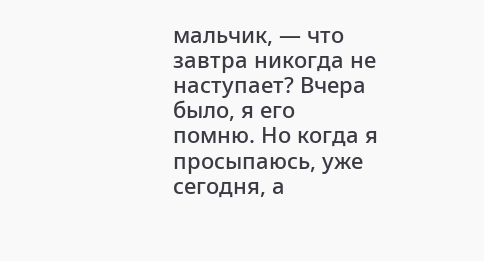мальчик, — что завтра никогда не наступает? Вчера было, я его помню. Но когда я просыпаюсь, уже сегодня, а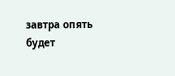завтра опять будет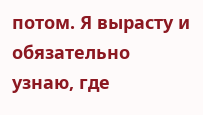потом. Я вырасту и обязательно узнаю, где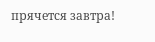прячется завтра!